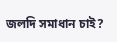জলদি সমাধান চাই?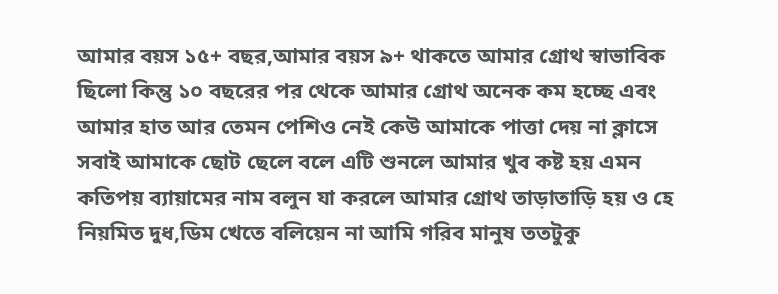আমার বয়স ১৫+ বছর,আমার বয়স ৯+ থাকতে আমার গ্রোথ স্বাভাবিক ছিলো কিন্তু ১০ বছরের পর থেকে আমার গ্রোথ অনেক কম হচ্ছে এবং আমার হাত আর তেমন পেশিও নেই কেউ আমাকে পাত্তা দেয় না ক্লাসে সবাই আমাকে ছোট ছেলে বলে এটি শুনলে আমার খুব কষ্ট হয় এমন কতিপয় ব্যায়ামের নাম বলুন যা করলে আমার গ্রোথ তাড়াতাড়ি হয় ও হে নিয়মিত দুধ,ডিম খেতে বলিয়েন না আমি গরিব মানুষ ততটুকু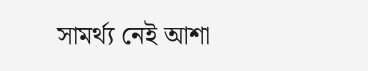সামর্থ্য নেই আশা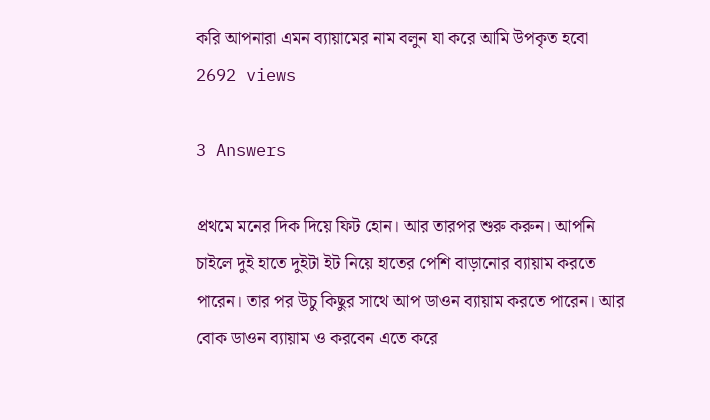করি আপনারা এমন ব্যায়ামের নাম বলুন যা করে আমি উপকৃত হবো
2692 views

3 Answers

প্রথমে মনের দিক দিয়ে ফিট হোন। আর তারপর শুরু করুন। আপনি চাইলে দুই হাতে দুইটা ইট নিয়ে হাতের পেশি বাড়ানোর ব্যায়াম করতে পারেন। তার পর উচু কিছুর সাথে আপ ডাওন ব্যায়াম করতে পারেন। আর বোক ডাওন ব্যায়াম ও করবেন এতে করে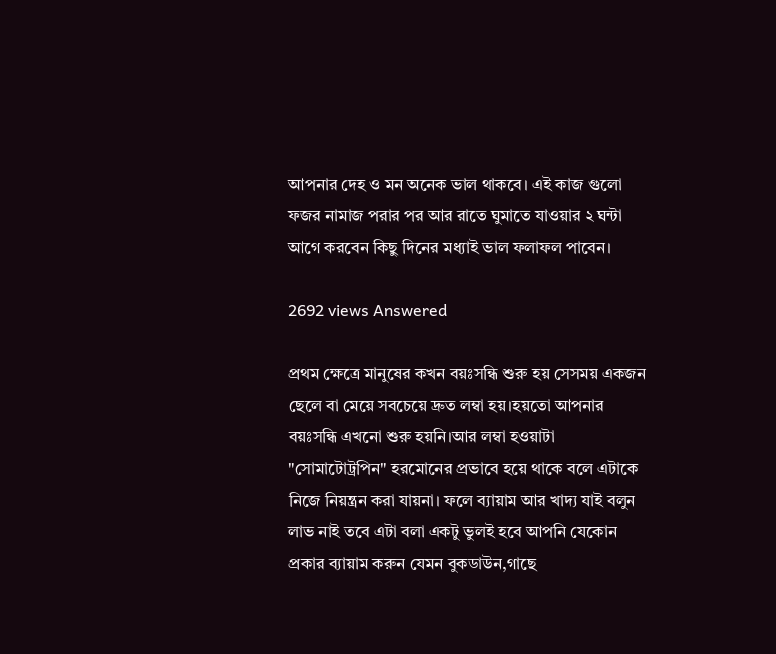আপনার দেহ ও মন অনেক ভাল থাকবে। এই কাজ গুলো ফজর নামাজ পরার পর আর রাতে ঘুমাতে যাওয়ার ২ ঘন্টা আগে করবেন কিছু দিনের মধ্যাই ভাল ফলাফল পাবেন।

2692 views Answered

প্রথম ক্ষেত্রে মানুষের কখন বয়ঃসন্ধি শুরু হয় সেসময় একজন ছেলে বা মেয়ে সবচেয়ে দ্রুত লম্বা হয়।হয়তো আপনার বয়ঃসন্ধি এখনো শুরু হয়নি।আর লম্বা হওয়াটা "সোমাটোট্রপিন" হরমোনের প্রভাবে হয়ে থাকে বলে এটাকে নিজে নিয়ন্ত্রন করা যায়না। ফলে ব্যায়াম আর খাদ্য যাই বলুন লাভ নাই তবে এটা বলা একটু ভুলই হবে আপনি যেকোন প্রকার ব্যায়াম করুন যেমন বুকডাউন,গাছে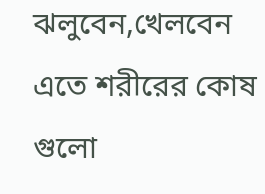ঝলুবেন,খেলবেন এতে শরীরের কোষ গুলো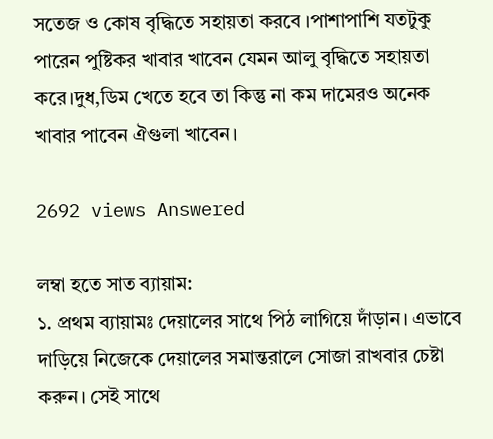সতেজ ও কোষ বৃদ্ধিতে সহায়তা করবে ।পাশাপাশি যতটুকু পারেন পুষ্টিকর খাবার খাবেন যেমন আলু বৃদ্ধিতে সহায়তা করে।দুধ,ডিম খেতে হবে তা কিন্তু না কম দামেরও অনেক খাবার পাবেন ঐগুলা খাবেন।

2692 views Answered

লম্বা হতে সাত ব্যায়াম:
১. প্রথম ব্যায়ামঃ দেয়ালের সাথে পিঠ লাগিয়ে দাঁড়ান। এভাবে দাড়িয়ে নিজেকে দেয়ালের সমান্তরালে সোজা রাখবার চেষ্টা করুন। সেই সাথে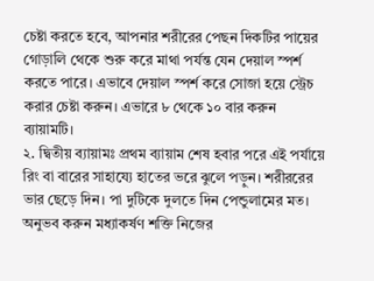চেষ্টা করতে হবে, আপনার শরীরের পেছন দিকটির পায়ের গোড়ালি থেকে শুরু করে মাথা পর্যন্ত যেন দেয়াল স্পর্শ করতে পারে। এভাবে দেয়াল স্পর্শ করে সোজা হয়ে স্ট্রেচ করার চেষ্টা করুন। এভারে ৮ থেকে ১০ বার করুন ব্যায়ামটি।
২. দ্বিতীয় ব্যায়ামঃ প্রথম ব্যায়াম শেষ হবার পরে এই পর্যায়ে রিং বা বারের সাহায্যে হাতের ভরে ঝুলে পড়ুন। শরীররের ভার ছেড়ে দিন। পা দুটিকে দুলতে দিন পেন্ডুলামের মত। অনুভব করুন মধ্যাকর্ষণ শক্তি নিজের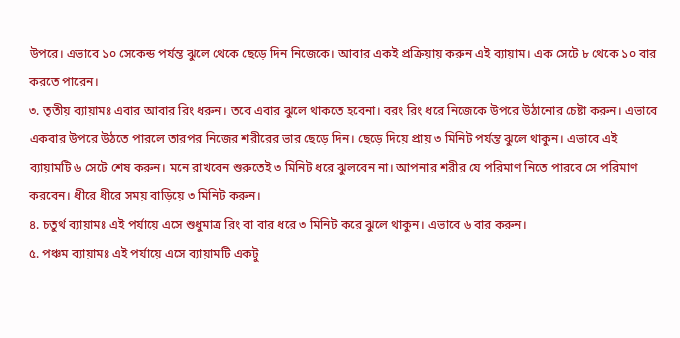উপরে। এভাবে ১০ সেকেন্ড পর্যন্ত ঝুলে থেকে ছেড়ে দিন নিজেকে। আবার একই প্রক্রিয়ায় করুন এই ব্যায়াম। এক সেটে ৮ থেকে ১০ বার করতে পারেন।
৩. তৃতীয় ব্যায়ামঃ এবার আবার রিং ধরুন। তবে এবার ঝুলে থাকতে হবেনা। বরং রিং ধরে নিজেকে উপরে উঠানোর চেষ্টা করুন। এভাবে একবার উপরে উঠতে পারলে তারপর নিজের শরীরের ভার ছেড়ে দিন। ছেড়ে দিয়ে প্রায় ৩ মিনিট পর্যন্ত ঝুলে থাকুন। এভাবে এই ব্যায়ামটি ৬ সেটে শেষ করুন। মনে রাখবেন শুরুতেই ৩ মিনিট ধরে ঝুলবেন না। আপনার শরীর যে পরিমাণ নিতে পারবে সে পরিমাণ করবেন। ধীরে ধীরে সময় বাড়িয়ে ৩ মিনিট করুন।
৪. চতুর্থ ব্যায়ামঃ এই পর্যায়ে এসে শুধুমাত্র রিং বা বার ধরে ৩ মিনিট করে ঝুলে থাকুন। এভাবে ৬ বার করুন।
৫. পঞ্চম ব্যায়ামঃ এই পর্যায়ে এসে ব্যায়ামটি একটু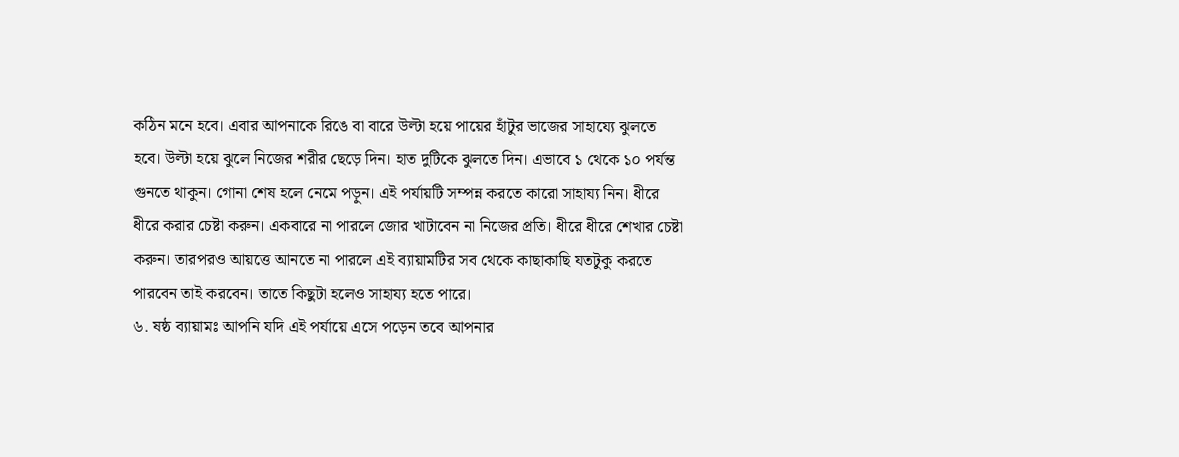কঠিন মনে হবে। এবার আপনাকে রিঙে বা বারে উল্টা হয়ে পায়ের হাঁটুর ভাজের সাহায্যে ঝুলতে হবে। উল্টা হয়ে ঝুলে নিজের শরীর ছেড়ে দিন। হাত দুটিকে ঝুলতে দিন। এভাবে ১ থেকে ১০ পর্যন্ত গুনতে থাকুন। গোনা শেষ হলে নেমে পড়ুন। এই পর্যায়টি সম্পন্ন করতে কারো সাহায্য নিন। ধীরে ধীরে করার চেষ্টা করুন। একবারে না পারলে জোর খাটাবেন না নিজের প্রতি। ধীরে ধীরে শেখার চেষ্টা করুন। তারপরও আয়ত্তে আনতে না পারলে এই ব্যায়ামটির সব থেকে কাছাকাছি যতটুকু করতে পারবেন তাই করবেন। তাতে কিছুটা হলেও সাহায্য হতে পারে।
৬. ষষ্ঠ ব্যায়ামঃ আপনি যদি এই পর্যায়ে এসে পড়েন তবে আপনার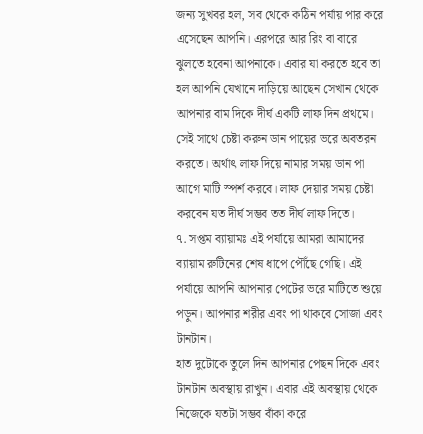জন্য সুখবর হল, সব থেকে কঠিন পর্যায় পার করে এসেছেন আপনি। এরপরে আর রিং বা বারে ঝুলতে হবেনা আপনাকে। এবার যা করতে হবে তা হল আপনি যেখানে দাড়িয়ে আছেন সেখান থেকে আপনার বাম দিকে দীর্ঘ একটি লাফ দিন প্রথমে। সেই সাথে চেষ্টা করুন ডান পায়ের ভরে অবতরন করতে। অর্থাৎ লাফ দিয়ে নামার সময় ডান পা আগে মাটি স্পর্শ করবে। লাফ দেয়ার সময় চেষ্টা করবেন যত দীর্ঘ সম্ভব তত দীর্ঘ লাফ দিতে।
৭. সপ্তম ব্যায়ামঃ এই পর্যায়ে আমরা আমাদের ব্যায়াম রুটিনের শেষ ধাপে পৌঁছে গেছি। এই পর্যায়ে আপনি আপনার পেটের ভরে মাটিতে শুয়ে পড়ুন। আপনার শরীর এবং পা থাকবে সোজা এবং টানটান।
হাত দুটোকে তুলে দিন আপনার পেছন দিকে এবং টানটান অবস্থায় রাখুন। এবার এই অবস্থায় থেকে নিজেকে যতটা সম্ভব বাঁকা করে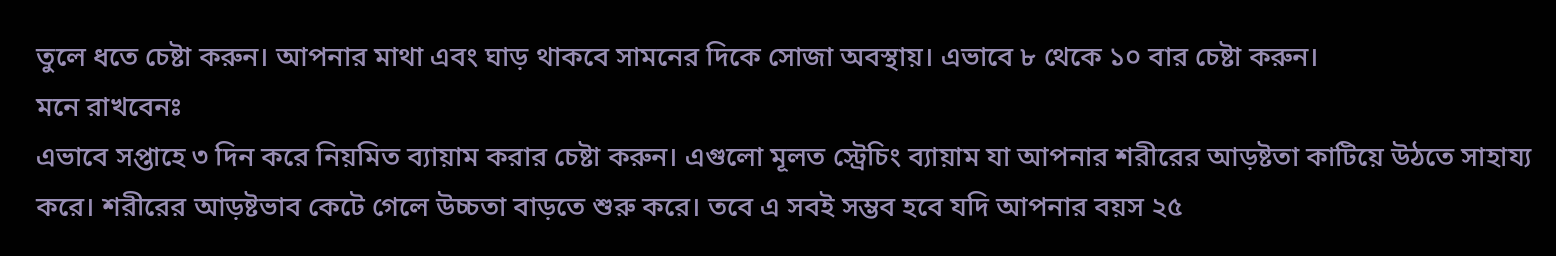তুলে ধতে চেষ্টা করুন। আপনার মাথা এবং ঘাড় থাকবে সামনের দিকে সোজা অবস্থায়। এভাবে ৮ থেকে ১০ বার চেষ্টা করুন।
মনে রাখবেনঃ
এভাবে সপ্তাহে ৩ দিন করে নিয়মিত ব্যায়াম করার চেষ্টা করুন। এগুলো মূলত স্ট্রেচিং ব্যায়াম যা আপনার শরীরের আড়ষ্টতা কাটিয়ে উঠতে সাহায্য করে। শরীরের আড়ষ্টভাব কেটে গেলে উচ্চতা বাড়তে শুরু করে। তবে এ সবই সম্ভব হবে যদি আপনার বয়স ২৫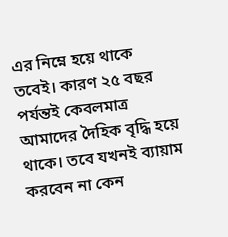এর নিম্নে হয়ে থাকে তবেই। কারণ ২৫ বছর পর্যন্তই কেবলমাত্র আমাদের দৈহিক বৃদ্ধি হয়ে থাকে। তবে যখনই ব্যায়াম করবেন না কেন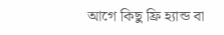আগে কিছু ফ্রি হ্যান্ড বা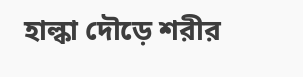হাল্কা দৌড়ে শরীর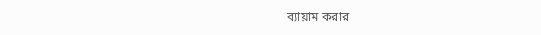ব্যায়াম করার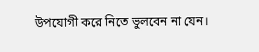উপযোগী করে নিতে ভুলবেন না যেন।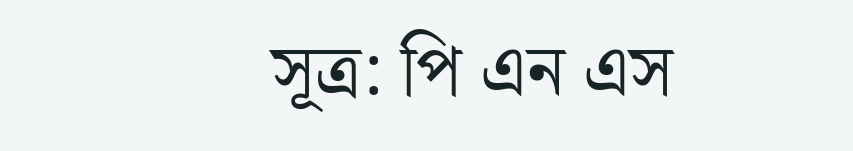সূত্র: পি এন এস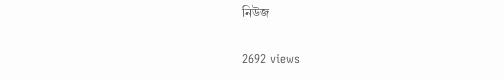নিউজ

2692 views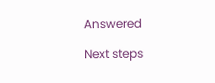Answered

Next steps